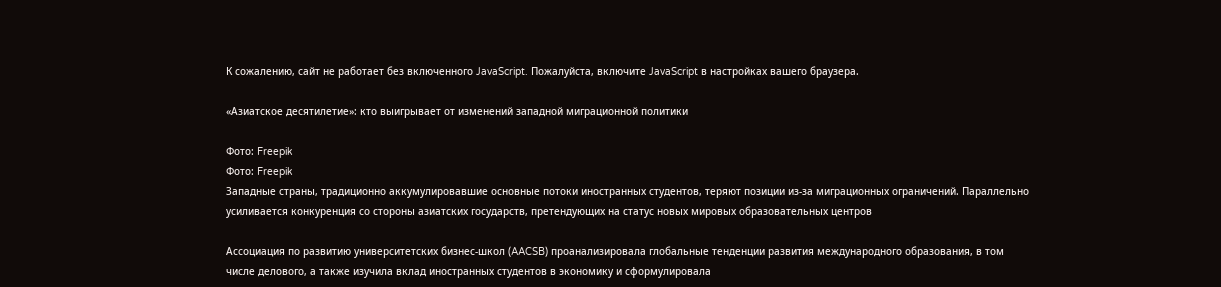К сожалению, сайт не работает без включенного JavaScript. Пожалуйста, включите JavaScript в настройках вашего браузера.

«Азиатское десятилетие»: кто выигрывает от изменений западной миграционной политики

Фото: Freepik
Фото: Freepik
Западные страны, традиционно аккумулировавшие основные потоки иностранных студентов, теряют позиции из-за миграционных ограничений. Параллельно усиливается конкуренция со стороны азиатских государств, претендующих на статус новых мировых образовательных центров

Ассоциация по развитию университетских бизнес-школ (AACSB) проанализировала глобальные тенденции развития международного образования, в том числе делового, а также изучила вклад иностранных студентов в экономику и сформулировала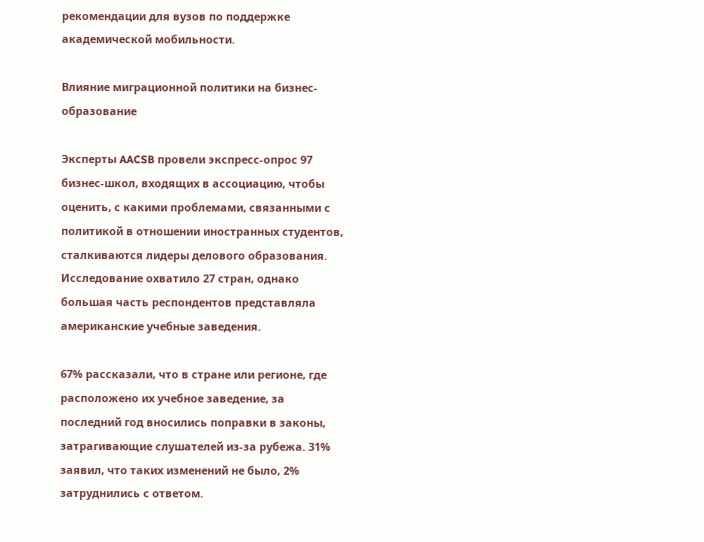рекомендации для вузов по поддержке академической мобильности.

Влияние миграционной политики на бизнес-образование

Эксперты AACSB провели экспресс-опрос 97 бизнес-школ, входящих в ассоциацию, чтобы оценить, с какими проблемами, связанными с политикой в отношении иностранных студентов, сталкиваются лидеры делового образования. Исследование охватило 27 стран, однако большая часть респондентов представляла американские учебные заведения.

67% рассказали, что в стране или регионе, где расположено их учебное заведение, за последний год вносились поправки в законы, затрагивающие слушателей из-за рубежа. 31% заявил, что таких изменений не было, 2% затруднились с ответом.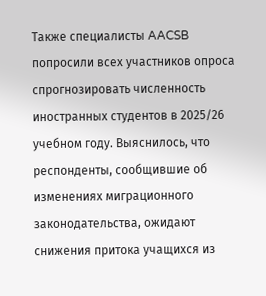Также специалисты AACSB попросили всех участников опроса спрогнозировать численность иностранных студентов в 2025/26 учебном году. Выяснилось, что респонденты, сообщившие об изменениях миграционного законодательства, ожидают снижения притока учащихся из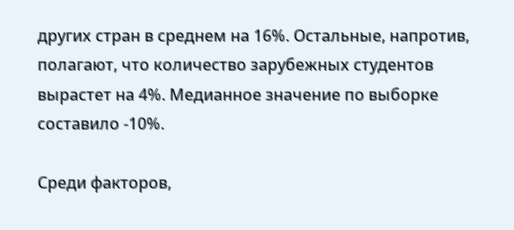других стран в среднем на 16%. Остальные, напротив, полагают, что количество зарубежных студентов вырастет на 4%. Медианное значение по выборке составило -10%.

Среди факторов,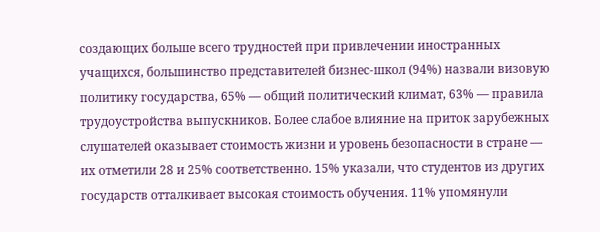создающих больше всего трудностей при привлечении иностранных учащихся, большинство представителей бизнес-школ (94%) назвали визовую политику государства, 65% — общий политический климат, 63% — правила трудоустройства выпускников. Более слабое влияние на приток зарубежных слушателей оказывает стоимость жизни и уровень безопасности в стране — их отметили 28 и 25% соответственно. 15% указали, что студентов из других государств отталкивает высокая стоимость обучения. 11% упомянули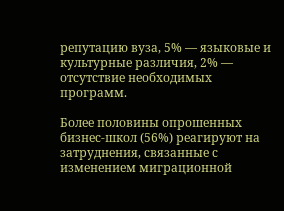репутацию вуза, 5% — языковые и культурные различия, 2% — отсутствие необходимых программ.

Более половины опрошенных бизнес-школ (56%) реагируют на затруднения, связанные с изменением миграционной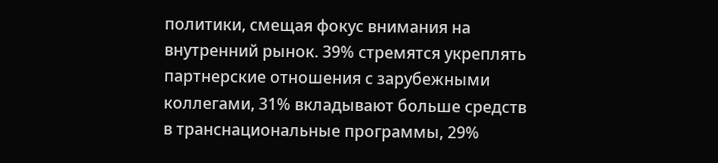политики, смещая фокус внимания на внутренний рынок. 39% стремятся укреплять партнерские отношения с зарубежными коллегами, 31% вкладывают больше средств в транснациональные программы, 29%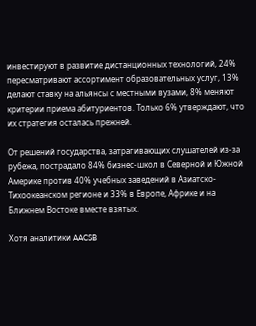инвестируют в развитие дистанционных технологий, 24% пересматривают ассортимент образовательных услуг, 13% делают ставку на альянсы с местными вузами, 8% меняют критерии приема абитуриентов. Только 6% утверждают, что их стратегия осталась прежней.

От решений государства, затрагивающих слушателей из-за рубежа, пострадало 84% бизнес-школ в Северной и Южной Америке против 40% учебных заведений в Азиатско-Тихоокеанском регионе и 33% в Европе, Африке и на Ближнем Востоке вместе взятых.

Хотя аналитики AACSB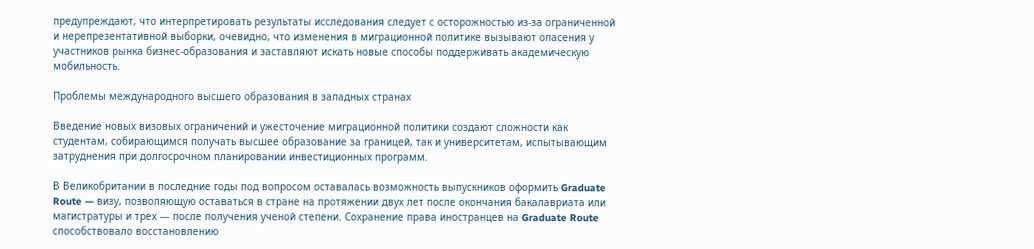предупреждают, что интерпретировать результаты исследования следует с осторожностью из-за ограниченной и нерепрезентативной выборки, очевидно, что изменения в миграционной политике вызывают опасения у участников рынка бизнес-образования и заставляют искать новые способы поддерживать академическую мобильность.

Проблемы международного высшего образования в западных странах

Введение новых визовых ограничений и ужесточение миграционной политики создают сложности как студентам, собирающимся получать высшее образование за границей, так и университетам, испытывающим затруднения при долгосрочном планировании инвестиционных программ.

В Великобритании в последние годы под вопросом оставалась возможность выпускников оформить Graduate Route — визу, позволяющую оставаться в стране на протяжении двух лет после окончания бакалавриата или магистратуры и трех — после получения ученой степени. Сохранение права иностранцев на Graduate Route способствовало восстановлению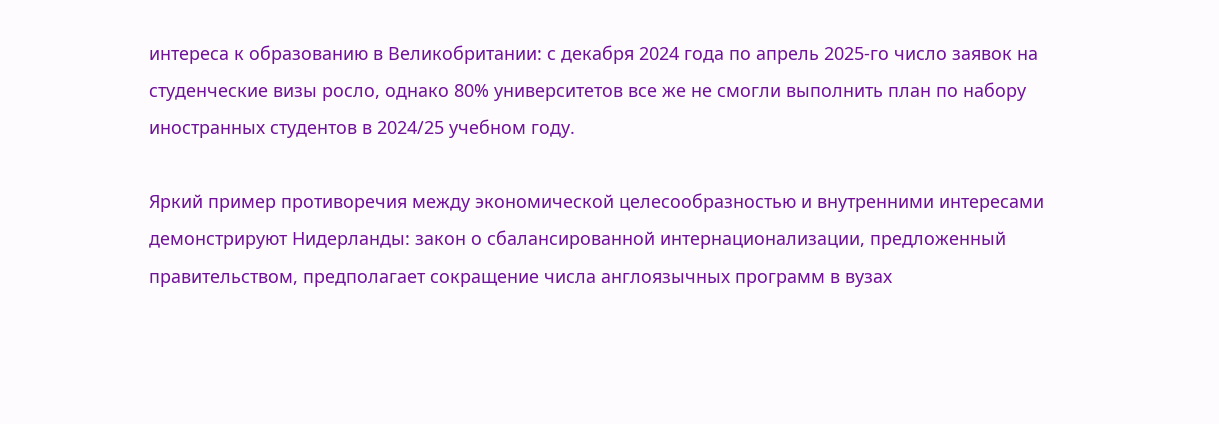интереса к образованию в Великобритании: с декабря 2024 года по апрель 2025-го число заявок на студенческие визы росло, однако 80% университетов все же не смогли выполнить план по набору иностранных студентов в 2024/25 учебном году.

Яркий пример противоречия между экономической целесообразностью и внутренними интересами демонстрируют Нидерланды: закон о сбалансированной интернационализации, предложенный правительством, предполагает сокращение числа англоязычных программ в вузах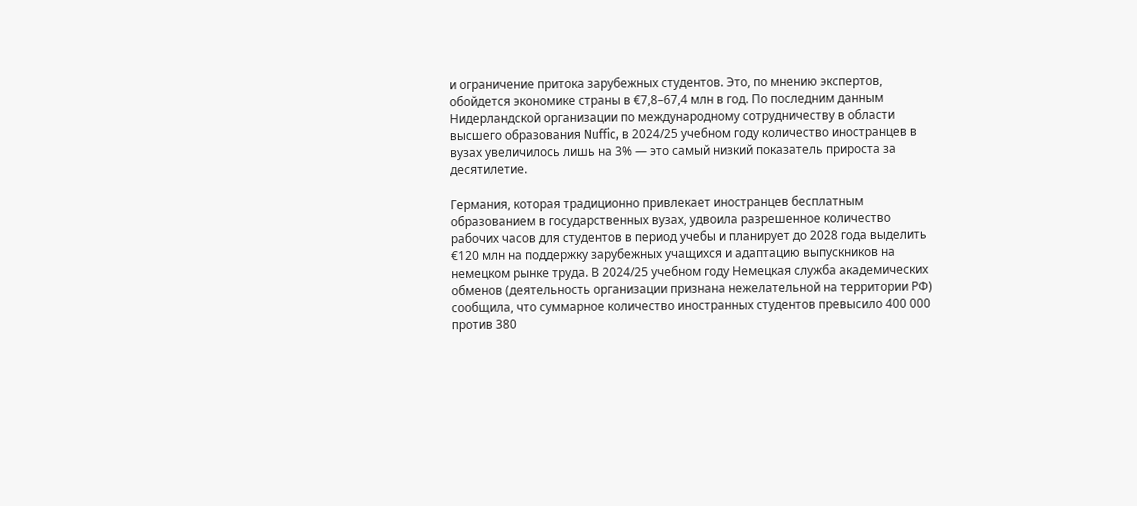и ограничение притока зарубежных студентов. Это, по мнению экспертов, обойдется экономике страны в €7,8–67,4 млн в год. По последним данным Нидерландской организации по международному сотрудничеству в области высшего образования Nuffic, в 2024/25 учебном году количество иностранцев в вузах увеличилось лишь на 3% — это самый низкий показатель прироста за десятилетие.

Германия, которая традиционно привлекает иностранцев бесплатным образованием в государственных вузах, удвоила разрешенное количество рабочих часов для студентов в период учебы и планирует до 2028 года выделить €120 млн на поддержку зарубежных учащихся и адаптацию выпускников на немецком рынке труда. В 2024/25 учебном году Немецкая служба академических обменов (деятельность организации признана нежелательной на территории РФ) сообщила, что суммарное количество иностранных студентов превысило 400 000 против 380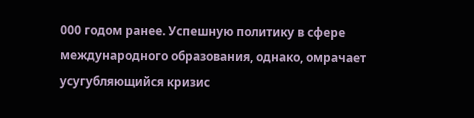000 годом ранее. Успешную политику в сфере международного образования, однако, омрачает усугубляющийся кризис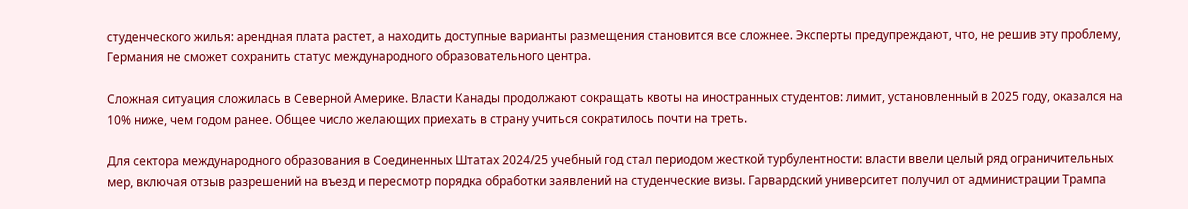студенческого жилья: арендная плата растет, а находить доступные варианты размещения становится все сложнее. Эксперты предупреждают, что, не решив эту проблему, Германия не сможет сохранить статус международного образовательного центра.

Сложная ситуация сложилась в Северной Америке. Власти Канады продолжают сокращать квоты на иностранных студентов: лимит, установленный в 2025 году, оказался на 10% ниже, чем годом ранее. Общее число желающих приехать в страну учиться сократилось почти на треть.

Для сектора международного образования в Соединенных Штатах 2024/25 учебный год стал периодом жесткой турбулентности: власти ввели целый ряд ограничительных мер, включая отзыв разрешений на въезд и пересмотр порядка обработки заявлений на студенческие визы. Гарвардский университет получил от администрации Трампа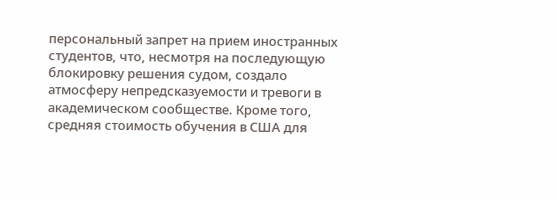персональный запрет на прием иностранных студентов, что, несмотря на последующую блокировку решения судом, создало атмосферу непредсказуемости и тревоги в академическом сообществе. Кроме того, средняя стоимость обучения в США для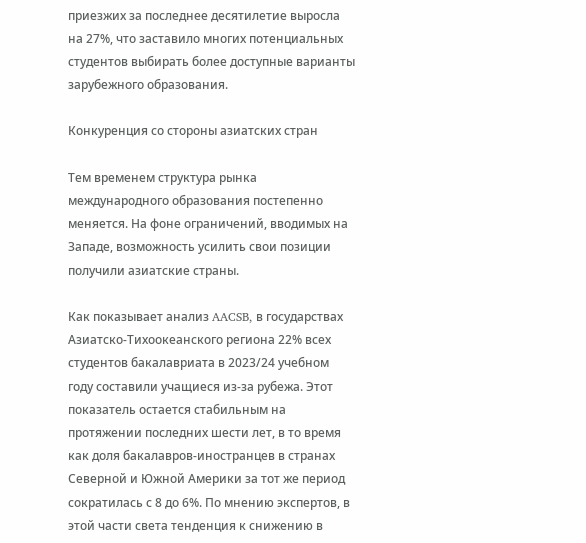приезжих за последнее десятилетие выросла на 27%, что заставило многих потенциальных студентов выбирать более доступные варианты зарубежного образования.

Конкуренция со стороны азиатских стран

Тем временем структура рынка международного образования постепенно меняется. На фоне ограничений, вводимых на Западе, возможность усилить свои позиции получили азиатские страны.

Как показывает анализ AACSB, в государствах Азиатско-Тихоокеанского региона 22% всех студентов бакалавриата в 2023/24 учебном году составили учащиеся из-за рубежа. Этот показатель остается стабильным на протяжении последних шести лет, в то время как доля бакалавров-иностранцев в странах Северной и Южной Америки за тот же период сократилась с 8 до 6%. По мнению экспертов, в этой части света тенденция к снижению в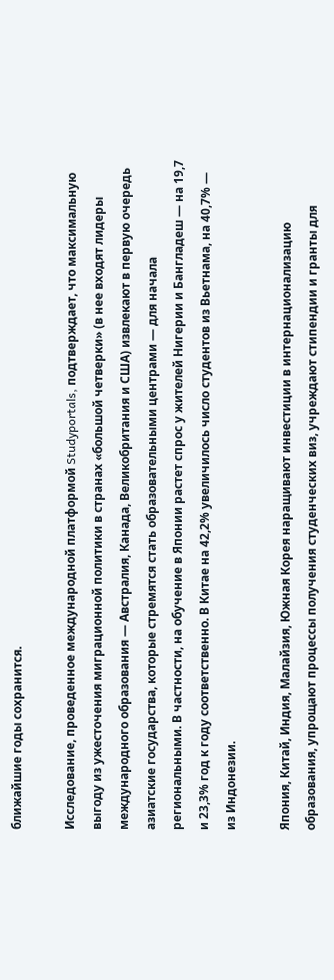ближайшие годы сохранится.

Исследование, проведенное международной платформой Studyportals, подтверждает, что максимальную выгоду из ужесточения миграционной политики в странах «большой четверки» (в нее входят лидеры международного образования — Австралия, Канада, Великобритания и США) извлекают в первую очередь азиатские государства, которые стремятся стать образовательными центрами — для начала региональными. В частности, на обучение в Японии растет спрос у жителей Нигерии и Бангладеш — на 19,7 и 23,3% год к году соответственно. В Китае на 42,2% увеличилось число студентов из Вьетнама, на 40,7% — из Индонезии.

Япония, Китай, Индия, Малайзия, Южная Корея наращивают инвестиции в интернационализацию образования, упрощают процессы получения студенческих виз, учреждают стипендии и гранты для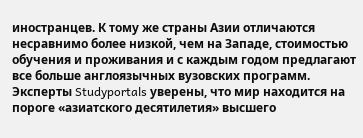иностранцев. К тому же страны Азии отличаются несравнимо более низкой, чем на Западе, стоимостью обучения и проживания и с каждым годом предлагают все больше англоязычных вузовских программ. Эксперты Studyportals уверены, что мир находится на пороге «азиатского десятилетия» высшего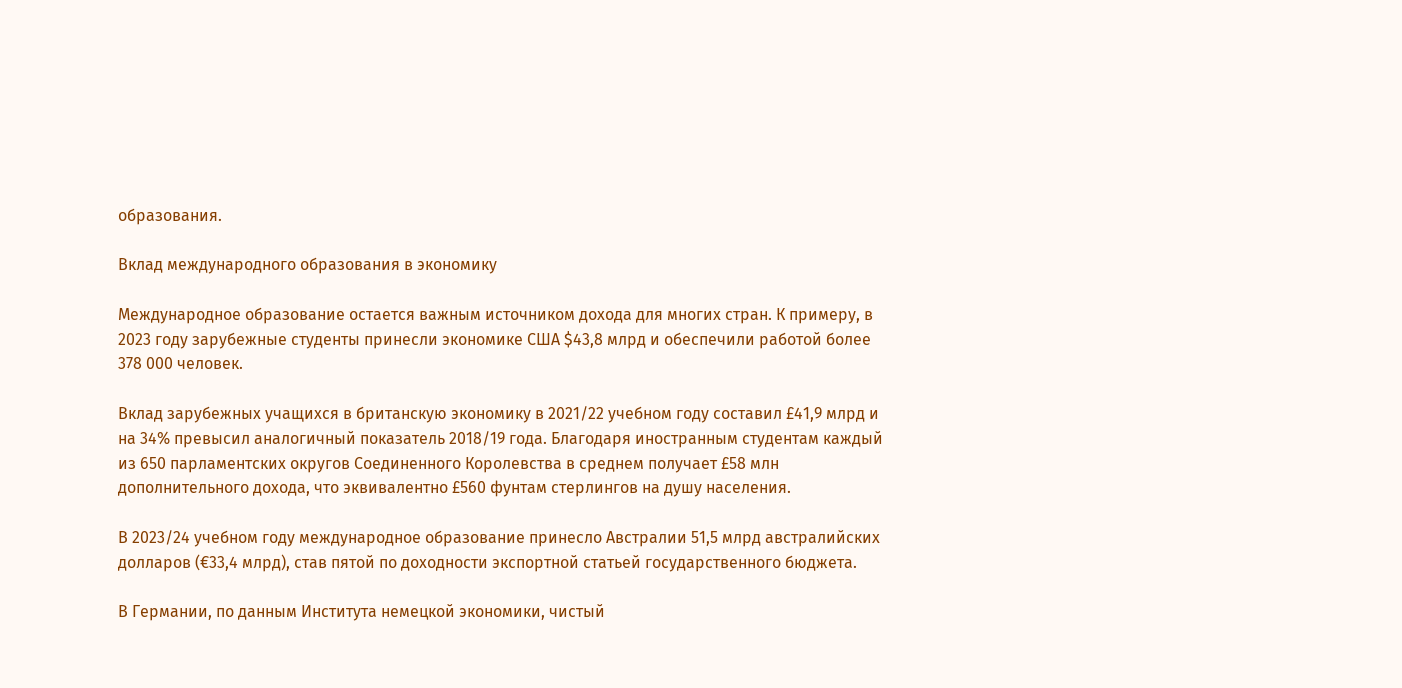образования.

Вклад международного образования в экономику

Международное образование остается важным источником дохода для многих стран. К примеру, в 2023 году зарубежные студенты принесли экономике США $43,8 млрд и обеспечили работой более 378 000 человек.

Вклад зарубежных учащихся в британскую экономику в 2021/22 учебном году составил £41,9 млрд и на 34% превысил аналогичный показатель 2018/19 года. Благодаря иностранным студентам каждый из 650 парламентских округов Соединенного Королевства в среднем получает £58 млн дополнительного дохода, что эквивалентно £560 фунтам стерлингов на душу населения.

В 2023/24 учебном году международное образование принесло Австралии 51,5 млрд австралийских долларов (€33,4 млрд), став пятой по доходности экспортной статьей государственного бюджета.

В Германии, по данным Института немецкой экономики, чистый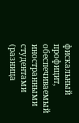фискальный профицит, обеспечиваемый иностранными студентами (разница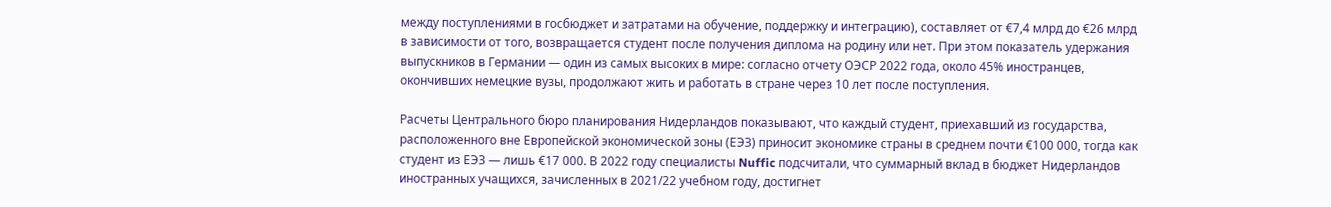между поступлениями в госбюджет и затратами на обучение, поддержку и интеграцию), составляет от €7,4 млрд до €26 млрд в зависимости от того, возвращается студент после получения диплома на родину или нет. При этом показатель удержания выпускников в Германии — один из самых высоких в мире: согласно отчету ОЭСР 2022 года, около 45% иностранцев, окончивших немецкие вузы, продолжают жить и работать в стране через 10 лет после поступления.

Расчеты Центрального бюро планирования Нидерландов показывают, что каждый студент, приехавший из государства, расположенного вне Европейской экономической зоны (ЕЭЗ) приносит экономике страны в среднем почти €100 000, тогда как студент из ЕЭЗ — лишь €17 000. В 2022 году специалисты Nuffic подсчитали, что суммарный вклад в бюджет Нидерландов иностранных учащихся, зачисленных в 2021/22 учебном году, достигнет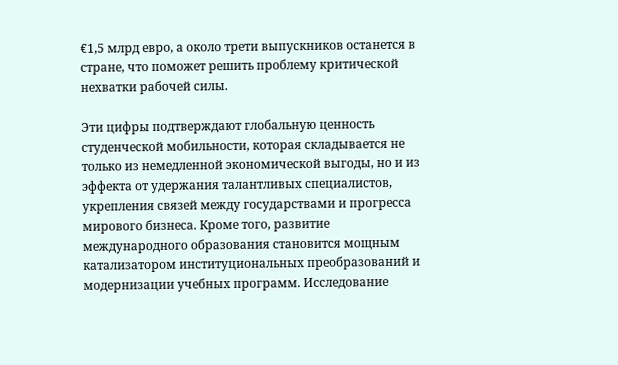€1,5 млрд евро, а около трети выпускников останется в стране, что поможет решить проблему критической нехватки рабочей силы.

Эти цифры подтверждают глобальную ценность студенческой мобильности, которая складывается не только из немедленной экономической выгоды, но и из эффекта от удержания талантливых специалистов, укрепления связей между государствами и прогресса мирового бизнеса. Кроме того, развитие международного образования становится мощным катализатором институциональных преобразований и модернизации учебных программ. Исследование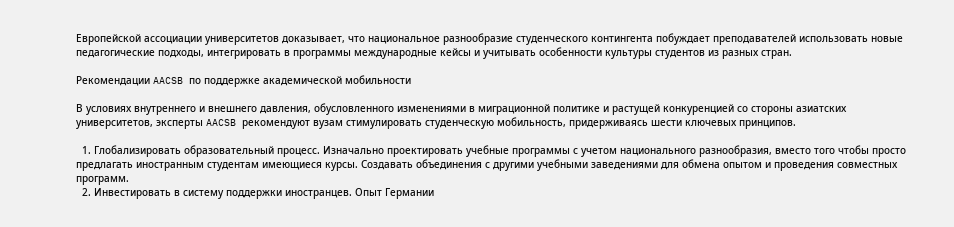Европейской ассоциации университетов доказывает, что национальное разнообразие студенческого контингента побуждает преподавателей использовать новые педагогические подходы, интегрировать в программы международные кейсы и учитывать особенности культуры студентов из разных стран.

Рекомендации AACSB по поддержке академической мобильности

В условиях внутреннего и внешнего давления, обусловленного изменениями в миграционной политике и растущей конкуренцией со стороны азиатских университетов, эксперты AACSB рекомендуют вузам стимулировать студенческую мобильность, придерживаясь шести ключевых принципов.

  1. Глобализировать образовательный процесс. Изначально проектировать учебные программы с учетом национального разнообразия, вместо того чтобы просто предлагать иностранным студентам имеющиеся курсы. Создавать объединения с другими учебными заведениями для обмена опытом и проведения совместных программ.
  2. Инвестировать в систему поддержки иностранцев. Опыт Германии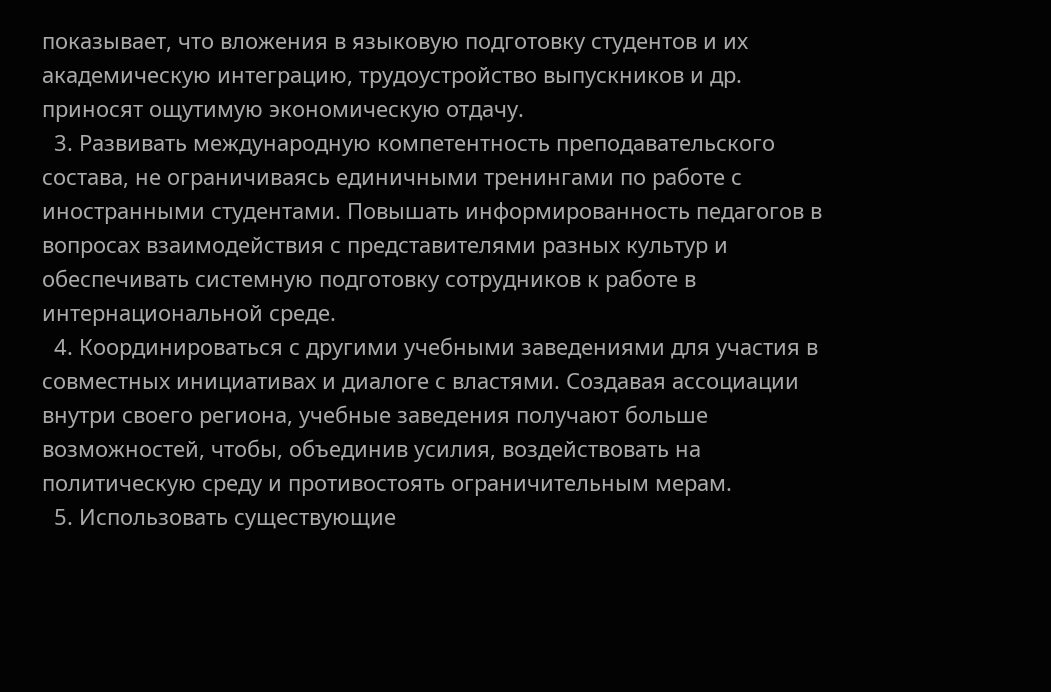показывает, что вложения в языковую подготовку студентов и их академическую интеграцию, трудоустройство выпускников и др. приносят ощутимую экономическую отдачу.
  3. Развивать международную компетентность преподавательского состава, не ограничиваясь единичными тренингами по работе с иностранными студентами. Повышать информированность педагогов в вопросах взаимодействия с представителями разных культур и обеспечивать системную подготовку сотрудников к работе в интернациональной среде.
  4. Координироваться с другими учебными заведениями для участия в совместных инициативах и диалоге с властями. Создавая ассоциации внутри своего региона, учебные заведения получают больше возможностей, чтобы, объединив усилия, воздействовать на политическую среду и противостоять ограничительным мерам.
  5. Использовать существующие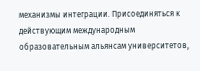механизмы интеграции. Присоединяться к действующим международным образовательным альянсам университетов,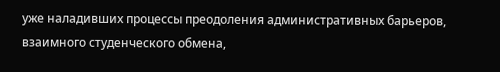уже наладивших процессы преодоления административных барьеров, взаимного студенческого обмена,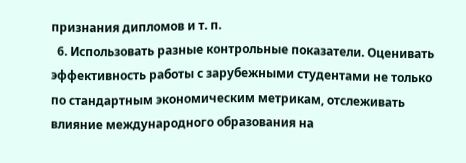признания дипломов и т. п.
  6. Использовать разные контрольные показатели. Оценивать эффективность работы с зарубежными студентами не только по стандартным экономическим метрикам, отслеживать влияние международного образования на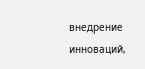внедрение инноваций,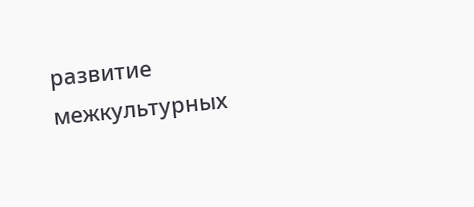развитие межкультурных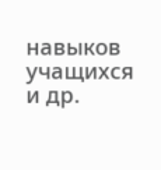навыков учащихся и др.